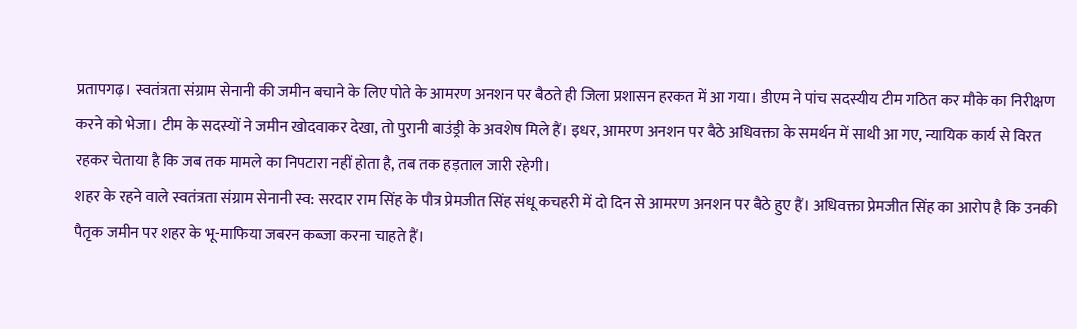प्रतापगढ़। स्वतंत्रता संग्राम सेनानी की जमीन बचाने के लिए पोते के आमरण अनशन पर बैठते ही जिला प्रशासन हरकत में आ गया। डीएम ने पांच सदस्यीय टीम गठित कर मौके का निरीक्षण करने को भेजा। टीम के सदस्यों ने जमीन खोदवाकर देखा, तो पुरानी बाउंड्री के अवशेष मिले हैं। इधर, आमरण अनशन पर बैठे अधिवक्ता के समर्थन में साथी आ गए, न्यायिक कार्य से विरत रहकर चेताया है कि जब तक मामले का निपटारा नहीं होता है, तब तक हड़ताल जारी रहेगी।
शहर के रहने वाले स्वतंत्रता संग्राम सेनानी स्व: सरदार राम सिंह के पौत्र प्रेमजीत सिंह संधू कचहरी में दो दिन से आमरण अनशन पर बैठे हुए हैं। अधिवक्ता प्रेमजीत सिंह का आरोप है कि उनकी पैतृक जमीन पर शहर के भू-माफिया जबरन कब्जा करना चाहते हैं।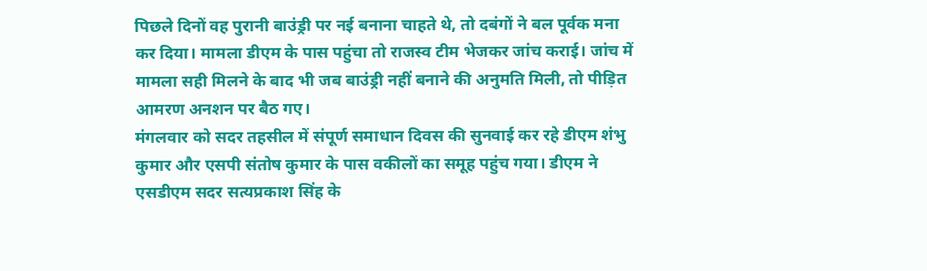पिछले दिनों वह पुरानी बाउंड्री पर नई बनाना चाहते थे, तो दबंगों ने बल पूर्वक मना कर दिया। मामला डीएम के पास पहुंचा तो राजस्व टीम भेजकर जांच कराई। जांच में मामला सही मिलने के बाद भी जब बाउंड्री नहीं बनाने की अनुमति मिली, तो पीड़ित आमरण अनशन पर बैठ गए।
मंगलवार को सदर तहसील में संपूर्ण समाधान दिवस की सुनवाई कर रहे डीएम शंभु कुमार और एसपी संतोष कुमार के पास वकीलों का समूह पहुंच गया। डीएम ने एसडीएम सदर सत्यप्रकाश सिंह के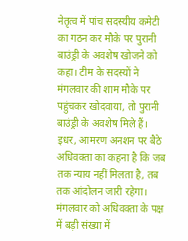नेतृत्व में पांच सदस्यीय कमेटी का गठन कर मौके पर पुरानी बाउंड्री के अवशेष खोजने को कहा। टीम के सदस्यों ने मंगलवार की शाम मौके पर पहुंचकर खोदवाया, तो पुरानी बाउंड्री के अवशेष मिले हैं। इधर, आमरण अनशन पर बैठे अधिवक्ता का कहना है कि जब तक न्याय नहीं मिलता है, तब तक आंदोलन जारी रहेगा। मंगलवार को अधिवक्ता के पक्ष में बड़ी संख्या में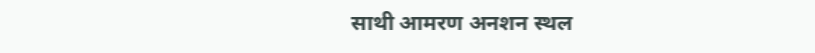साथी आमरण अनशन स्थल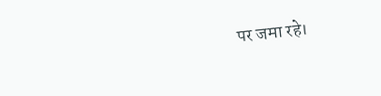पर जमा रहे।